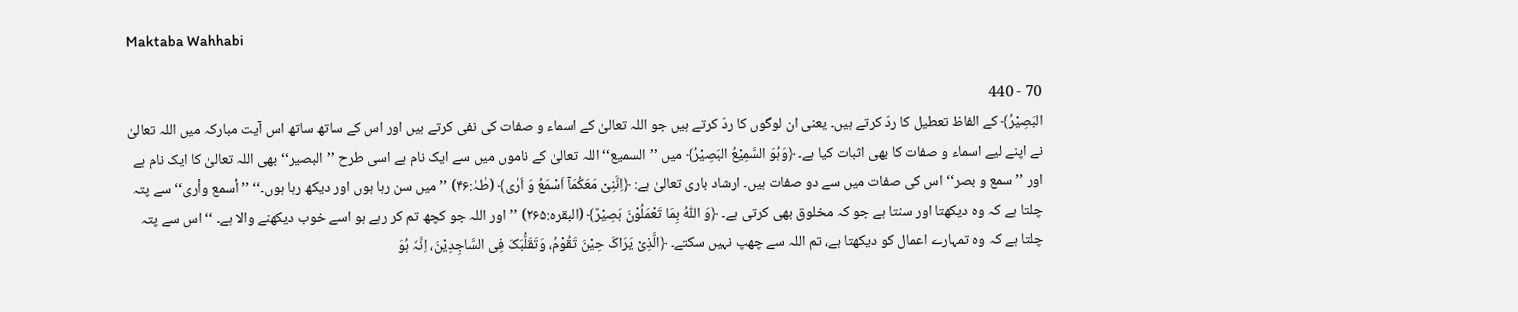Maktaba Wahhabi

70 - 440
البَصِیْرُ﴾ کے الفاظ تعطیل کا ردّ کرتے ہیں۔ یعنی ان لوگوں کا ردّ کرتے ہیں جو اللہ تعالیٰ کے اسماء و صفات کی نفی کرتے ہیں اور اس کے ساتھ ساتھ اس آیت مبارکہ میں اللہ تعالیٰ نے اپنے لیے اسماء و صفات کا بھی اثبات کیا ہے۔ ﴿وَہُوَ السَّمِیْعُ البَصِیْرُ﴾ میں ’’السمیع‘‘ اللہ تعالیٰ کے ناموں میں سے ایک نام ہے اسی طرح ’’البصیر‘‘ بھی اللہ تعالیٰ کا ایک نام ہے اور ’’سمع و بصر‘‘ اس کی صفات میں سے دو صفات ہیں۔ ارشاد باری تعالیٰ ہے: ﴿اِنَّنِیْ مَعَکُمَآ اَسْمَعُ وَ اَرٰی﴾ (طٰہٰ:۴۶) ’’میں سن رہا ہوں اور دیکھ رہا ہوں۔‘‘ ’’أسمع وأری‘‘ سے پتہ چلتا ہے کہ وہ دیکھتا اور سنتا ہے جو کہ مخلوق بھی کرتی ہے۔ ﴿وَ اللّٰہُ بِمَا تَعْمَلُوْنَ بَصِیْرٌ﴾ (البقرہ:۲۶۵) ’’اور اللہ جو کچھ تم کر رہے ہو اسے خوب دیکھنے والا ہے۔ ‘‘ اس سے پتہ چلتا ہے کہ وہ تمہارے اعمال کو دیکھتا ہے، تم اللہ سے چھپ نہیں سکتے۔ ﴿الَّذِیْ یَرَاکَ حِیْنَ تَقُوْمُ، وَتَقَلُّبَکَ فِی السَّاجِدِیْنَ، اِنَّہٗ ہُوَ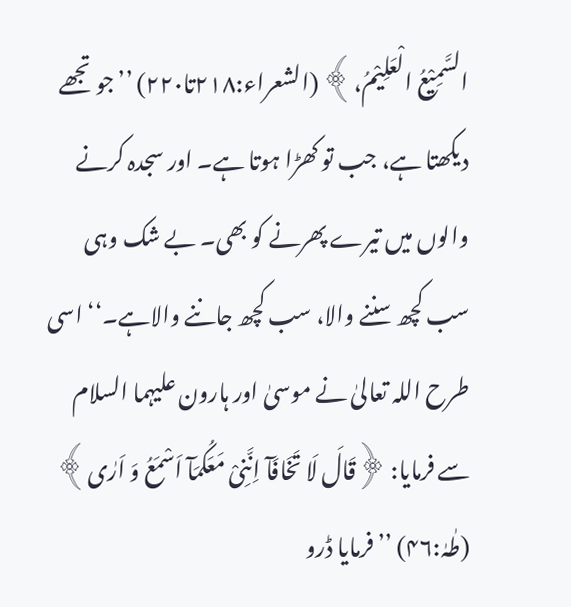السَّمِیْعُ الْعَلِیْمُ،﴾ (الشعراء:۲۱۸تا۲۲۰) ’’جو تجھے دیکھتا ہے، جب تو کھڑا ہوتا ہے۔ اور سجدہ کرنے والوں میں تیرے پھرنے کو بھی۔ بے شک وہی سب کچھ سننے والا، سب کچھ جاننے والاہے۔‘‘ اسی طرح اللہ تعالیٰ نے موسیٰ اور ہارون علیہما السلام سے فرمایا: ﴿قَالَ لَا تَخَافَآ اِنَّنِیْ مَعَکُمَآ اَسْمَعُ وَ اَرٰی﴾ (طٰہٰ:۴۶) ’’فرمایا ڈرو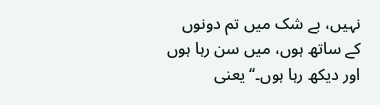نہیں، بے شک میں تم دونوں کے ساتھ ہوں، میں سن رہا ہوں اور دیکھ رہا ہوں۔‘‘ یعنی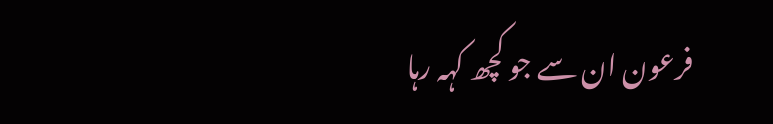فرعون ان سے جو کچھ کہہ رہا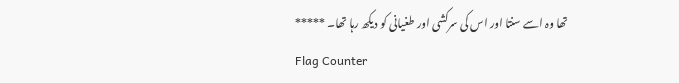تھا وہ اسے سنتا اور اس کی سرکشی اور طغیانی کو دیکھ رہا تھا۔ *****
Flag Counter